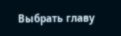Выбрать главу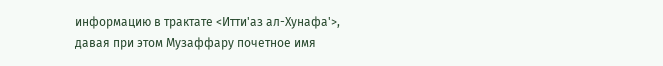информацию в трактате <Итти'аз ал-Хунафа'>, давая при этом Музаффару почетное имя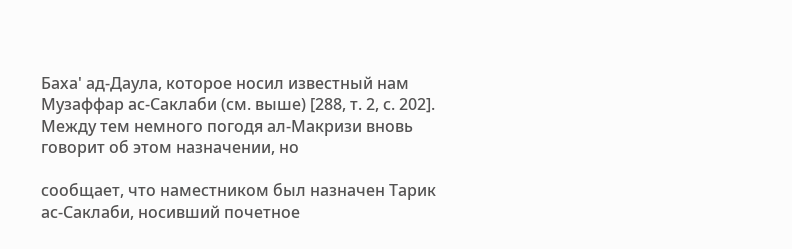Баха' ад-Даула, которое носил известный нам Музаффар ас-Саклаби (см. выше) [288, т. 2, с. 202]. Между тем немного погодя ал-Макризи вновь говорит об этом назначении, но

сообщает, что наместником был назначен Тарик ас-Саклаби, носивший почетное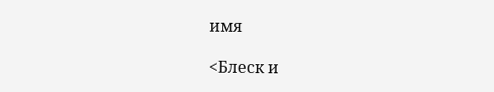имя

<Блеск и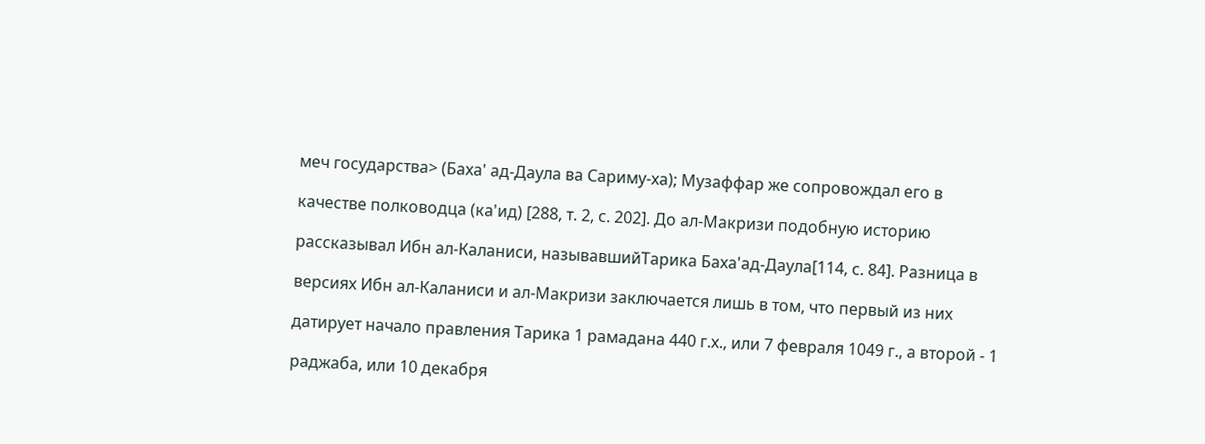меч государства> (Баха' ад-Даула ва Сариму-ха); Музаффар же сопровождал его в

качестве полководца (ка'ид) [288, т. 2, с. 202]. До ал-Макризи подобную историю

рассказывал Ибн ал-Каланиси, называвшийТарика Баха'ад-Даула[114, с. 84]. Разница в

версиях Ибн ал-Каланиси и ал-Макризи заключается лишь в том, что первый из них

датирует начало правления Тарика 1 рамадана 440 г.х., или 7 февраля 1049 г., а второй - 1

раджаба, или 10 декабря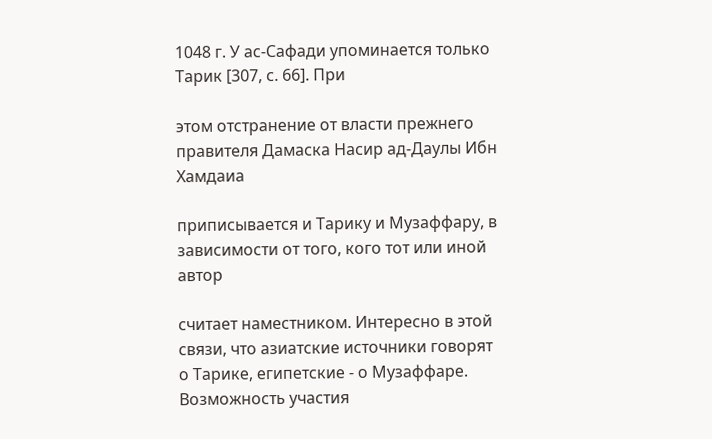1048 г. У ас-Сафади упоминается только Тарик [307, с. 66]. При

этом отстранение от власти прежнего правителя Дамаска Насир ад-Даулы Ибн Хамдаиа

приписывается и Тарику и Музаффару, в зависимости от того, кого тот или иной автор

считает наместником. Интересно в этой связи, что азиатские источники говорят о Тарике, египетские - о Музаффаре. Возможность участия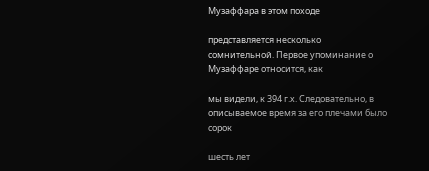Музаффара в этом походе

представляется несколько сомнительной. Первое упоминание о Музаффаре относится, как

мы видели, к 394 г.х. Следовательно, в описываемое время за его плечами было сорок

шесть лет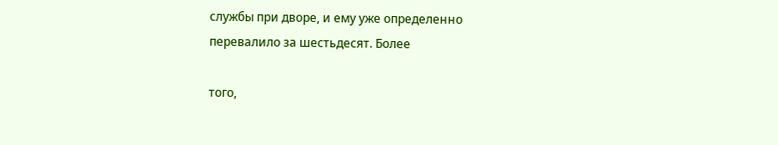службы при дворе, и ему уже определенно перевалило за шестьдесят. Более

того,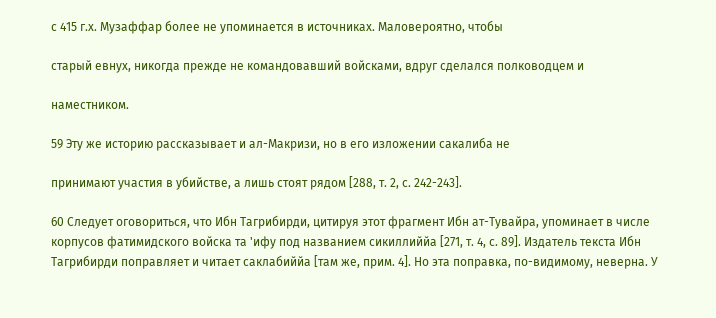с 415 г.х. Музаффар более не упоминается в источниках. Маловероятно, чтобы

старый евнух, никогда прежде не командовавший войсками, вдруг сделался полководцем и

наместником.

59 Эту же историю рассказывает и ал-Макризи, но в его изложении сакалиба не

принимают участия в убийстве, а лишь стоят рядом [288, т. 2, с. 242-243].

60 Следует оговориться, что Ибн Тагрибирди, цитируя этот фрагмент Ибн ат-Тувайра, упоминает в числе корпусов фатимидского войска та 'ифу под названием сикиллиййа [271, т. 4, с. 89]. Издатель текста Ибн Тагрибирди поправляет и читает саклабиййа [там же, прим. 4]. Но эта поправка, по-видимому, неверна. У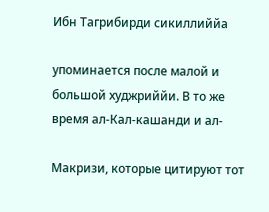Ибн Тагрибирди сикиллиййа

упоминается после малой и большой худжриййи. В то же время ал-Кал-кашанди и ал-

Макризи, которые цитируют тот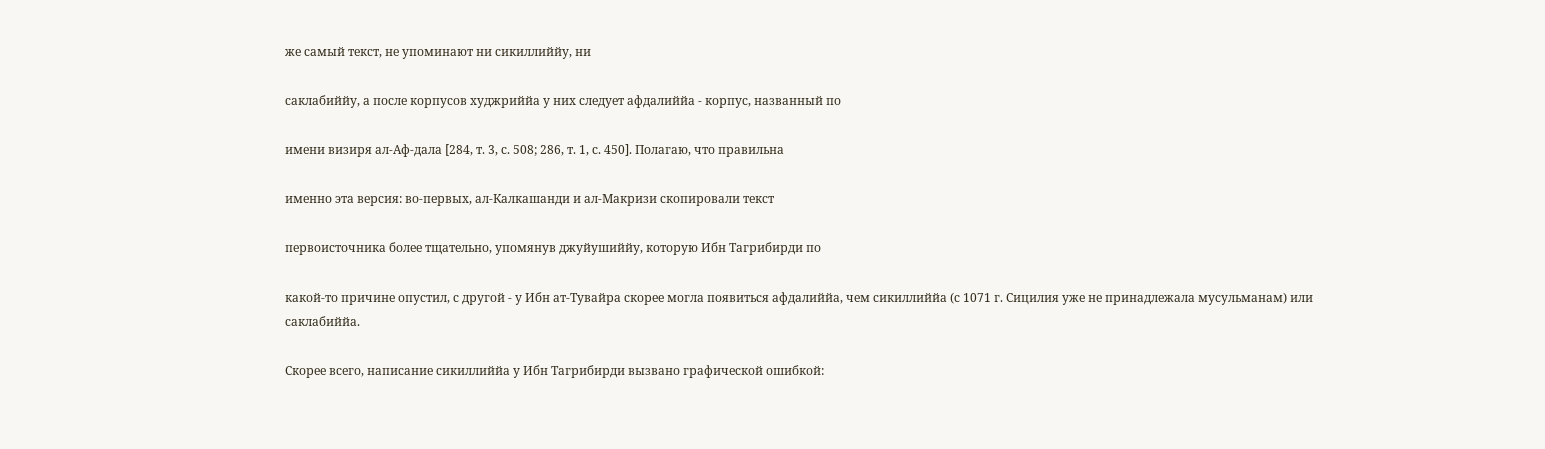же самый текст, не упоминают ни сикиллиййу, ни

саклабиййу, а после корпусов худжриййа у них следует афдалиййа - корпус, названный по

имени визиря ал-Аф-дала [284, т. 3, с. 508; 286, т. 1, с. 450]. Полагаю, что правильна

именно эта версия: во-первых, ал-Калкашанди и ал-Макризи скопировали текст

первоисточника более тщательно, упомянув джуйушиййу, которую Ибн Тагрибирди по

какой-то причине опустил, с другой - у Ибн ат-Тувайра скорее могла появиться афдалиййа, чем сикиллиййа (с 1071 г. Сицилия уже не принадлежала мусульманам) или саклабиййа.

Скорее всего, написание сикиллиййа у Ибн Тагрибирди вызвано графической ошибкой: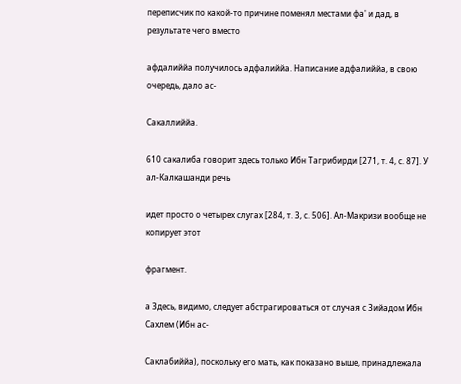переписчик по какой-то причине поменял местами фа' и дад, в результате чего вместо

афдалиййа получилось адфалиййа. Написание адфалиййа, в свою очередь, дало ас-

Сакаллиййа.

610 сакалиба говорит здесь только Ибн Тагрибирди [271, т. 4, с. 87]. У ал-Калкашанди речь

идет просто о четырех слугах [284, т. 3, с. 506]. Ал-Макризи вообще не копирует этот

фрагмент.

а Здесь, видимо, следует абстрагироваться от случая с Зийадом Ибн Сахлем (Ибн ас-

Саклабиййа), поскольку его мать, как показано выше, принадлежала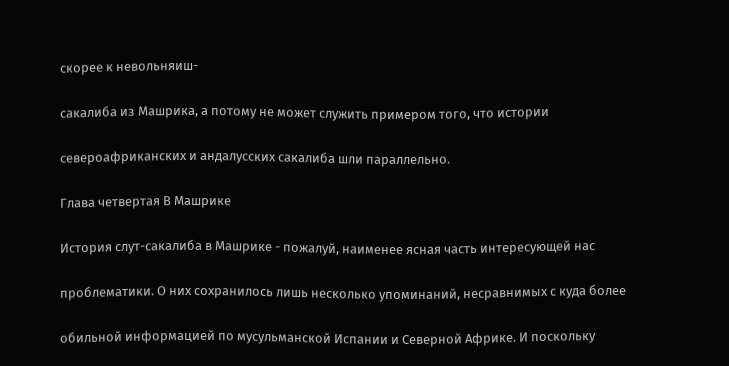скорее к невольняиш-

сакалиба из Машрика, а потому не может служить примером того, что истории

североафриканских и андалусских сакалиба шли параллельно.

Глава четвертая В Машрике

История слут-сакалиба в Машрике - пожалуй, наименее ясная часть интересующей нас

проблематики. О них сохранилось лишь несколько упоминаний, несравнимых с куда более

обильной информацией по мусульманской Испании и Северной Африке. И поскольку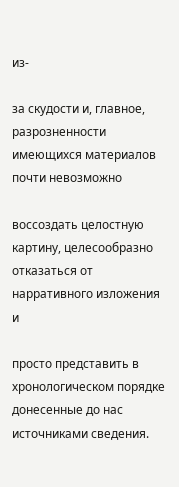из-

за скудости и, главное, разрозненности имеющихся материалов почти невозможно

воссоздать целостную картину, целесообразно отказаться от нарративного изложения и

просто представить в хронологическом порядке донесенные до нас источниками сведения.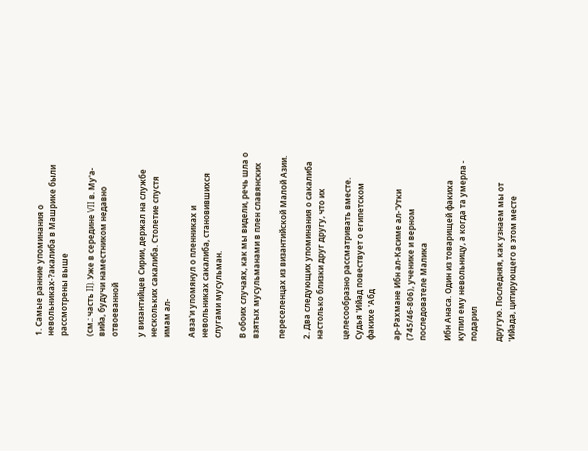1. Самые ранние упоминания о невольниках-?акалиба в Машрике были рассмотрены выше

(см.: часть II). Уже в середине VII в. Му'а-вийа, будучи наместником недавно отвоеванной

у византийцев Сирии, держал на службе нескольких сакалиба. Столетие спустя имам ал-

Авза'и упомянул о пленниках и невольниках сакалиба, становившихся слугами мусульман.

В обоих случаях, как мы видели, речь шла о взятых мусульманами в плен славянских

переселенцах из византийской Малой Азии.

2. Два следующих упоминания о сакалиба настолько близки друг другу, что их

целесообразно рассматривать вместе. Судья 'Ийад повествует о египетском факихе 'Абд

ар-Рахмане Ибн ал-Касиме ал-'Утки (745/46-806), ученике и верном последователе Малика

Ибн Анаса. Один из товарищей факиха купил ему невольницу, а когда та умерла - подарил

другую. Последняя, как узнаем мы от 'Ийада, цитирующего в этом месте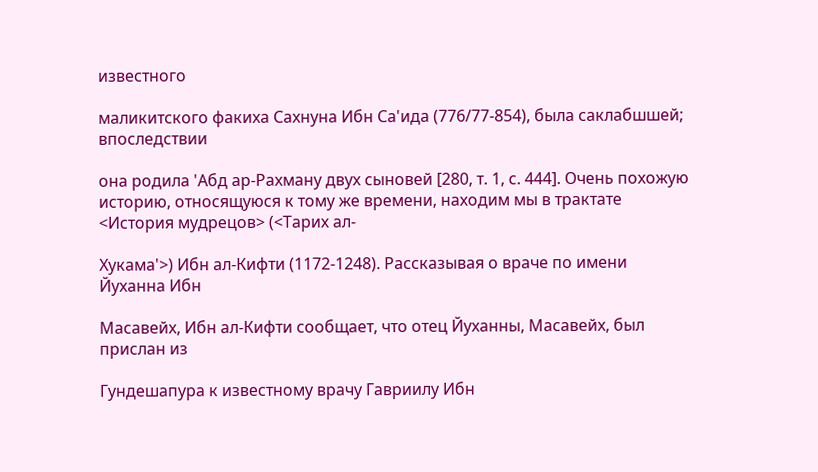известного

маликитского факиха Сахнуна Ибн Са'ида (776/77-854), была саклабшшей; впоследствии

она родила 'Абд ар-Рахману двух сыновей [280, т. 1, с. 444]. Очень похожую историю, относящуюся к тому же времени, находим мы в трактате <История мудрецов> (<Тарих ал-

Хукама'>) Ибн ал-Кифти (1172-1248). Рассказывая о враче по имени Йуханна Ибн

Масавейх, Ибн ал-Кифти сообщает, что отец Йуханны, Масавейх, был прислан из

Гундешапура к известному врачу Гавриилу Ибн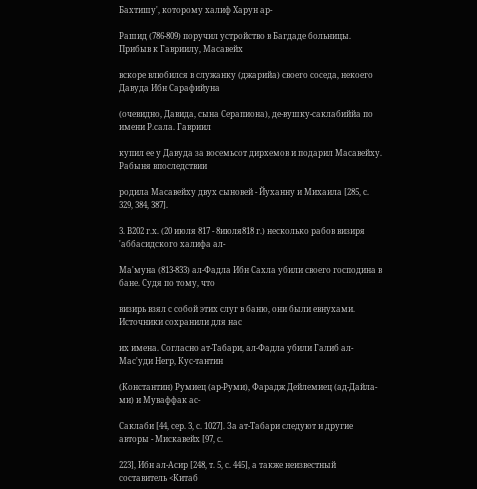Бахтишу', которому халиф Харун ар-

Рашид (786-809) поручил устройство в Багдаде больницы. Прибыв к Гавриилу, Масавейх

вскоре влюбился в служанку (джарийа) своего соседа, некоего Давуда Ибн Сарафийуна

(очевидно, Давида, сына Серапиона), де-вушку-саклабиййа по имени Р.сала. Гавриил

купил ее у Давуда за восемьсот дирхемов и подарил Масавейху. Рабыня впоследствии

родила Масавейху двух сыновей - Йуханну и Михаила [285, с. 329, 384, 387].

3. В202 г.х. (20 июля 817 - 8июля818 г.) несколько рабов визиря 'аббасидского халифа ал-

Ма'муна (813-833) ал-Фадла Ибн Сахла убили своего господина в бане. Судя по тому, что

визирь взял с собой этих слуг в баню, они были евнухами. Источники сохранили для нас

их имена. Согласно ат-Табари, ал-Фадла убили Галиб ал-Мас'уди Негр, Кус-тантин

(Константин) Румиец (ар-Руми), Фарадж Дейлемиец (ад-Дайла-ми) и Муваффак ас-

Саклаби [44, сер. 3, с. 1027]. За ат-Табари следуют и другие авторы - Мискавейх [97, с.

223], Ибн ал-Асир [248, т. 5, с. 445], а также неизвестный составитель <Китаб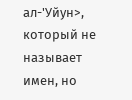ал-'Уйун>, который не называет имен, но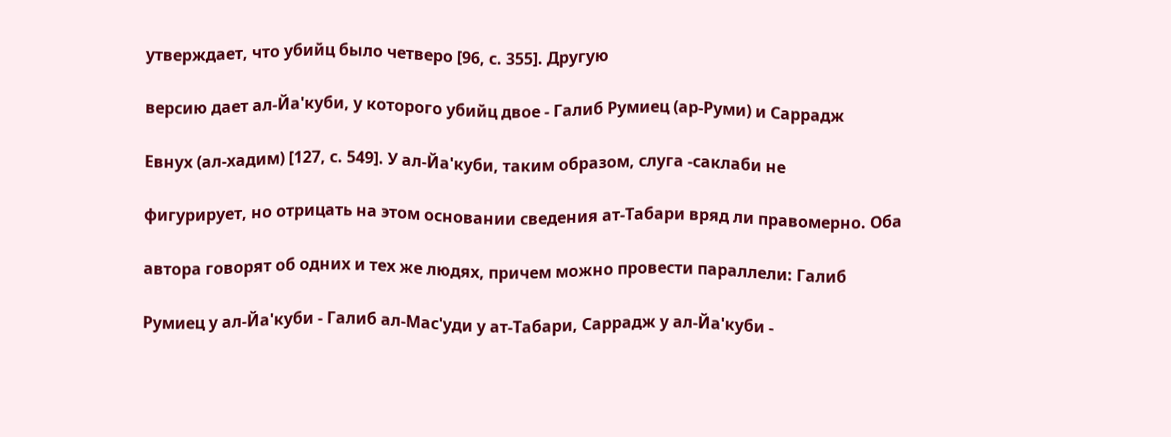утверждает, что убийц было четверо [96, с. 355]. Другую

версию дает ал-Йа'куби, у которого убийц двое - Галиб Румиец (ар-Руми) и Саррадж

Евнух (ал-хадим) [127, с. 549]. У ал-Йа'куби, таким образом, слуга -саклаби не

фигурирует, но отрицать на этом основании сведения ат-Табари вряд ли правомерно. Оба

автора говорят об одних и тех же людях, причем можно провести параллели: Галиб

Румиец у ал-Йа'куби - Галиб ал-Мас'уди у ат-Табари, Саррадж у ал-Йа'куби -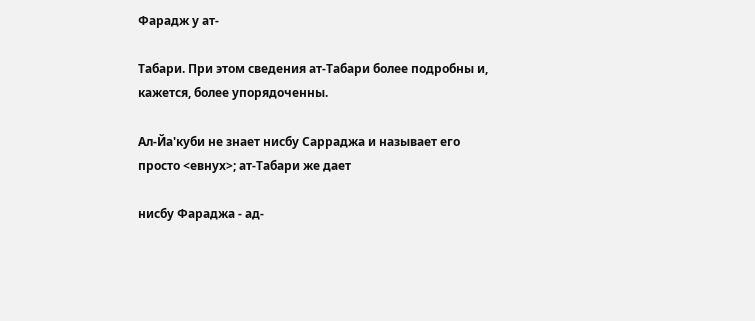Фарадж у ат-

Табари. При этом сведения ат-Табари более подробны и, кажется, более упорядоченны.

Ал-Йа'куби не знает нисбу Сарраджа и называет его просто <евнух>; ат-Табари же дает

нисбу Фараджа - ад-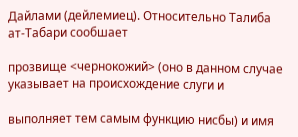Дайлами (дейлемиец). Относительно Талиба ат-Табари сообшает

прозвище <чернокожий> (оно в данном случае указывает на происхождение слуги и

выполняет тем самым функцию нисбы) и имя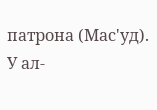патрона (Мас'уд). У ал-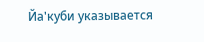Йа'куби указывается